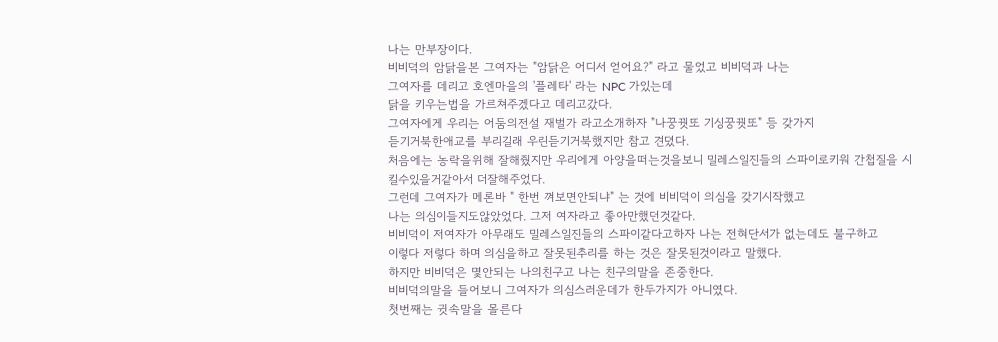나는 만부장이다.
비비덕의 암닭을본 그여자는 "암닭은 어디서 얻어요?" 라고 물었고 비비덕과 나는
그여자를 데리고 호엔마을의 '플레타' 라는 NPC 가있는데
닭을 키우는법을 가르쳐주겠다고 데리고갔다.
그여자에게 우리는 어둠의전설 재벌가 라고소개하자 "나꿍꿧또 기싱꿍꿧또" 등 갖가지
듣기거북한애교를 부리길래 우린듣기거북했지만 참고 견뎠다.
처음에는 농락을위해 잘해줬지만 우리에게 아양을떠는것을보니 밀레스일진들의 스파이로키워 간첩질을 시킬수있을거같아서 더잘해주었다.
그런데 그여자가 메론바 " 한번 껴보면안되냐" 는 것에 비비덕이 의심을 갖기시작했고
나는 의심이들지도않았었다. 그저 여자라고 좋아만했던것같다.
비비덕이 저여자가 아무래도 밀레스일진들의 스파이같다고하자 나는 전혀단서가 없는데도 불구하고
이렇다 저렇다 하며 의심을하고 잘못된추리를 하는 것은 잘못된것이라고 말했다.
하지만 비비덕은 몇안되는 나의친구고 나는 친구의말을 존중한다.
비비덕의말을 들어보니 그여자가 의심스러운데가 한두가지가 아니였다.
첫번째는 귓속말을 몰른다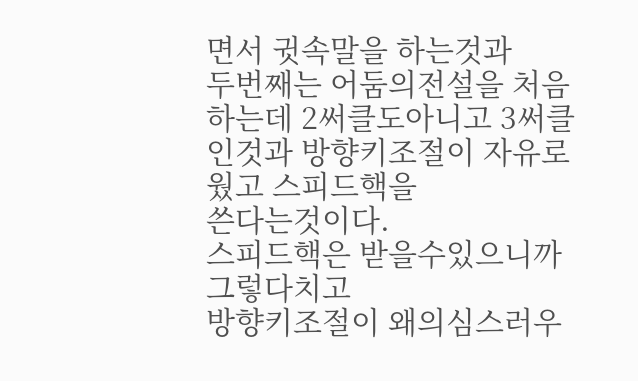면서 귓속말을 하는것과
두번째는 어둠의전설을 처음하는데 2써클도아니고 3써클인것과 방향키조절이 자유로웠고 스피드핵을
쓴다는것이다.
스피드핵은 받을수있으니까 그렇다치고
방향키조절이 왜의심스러우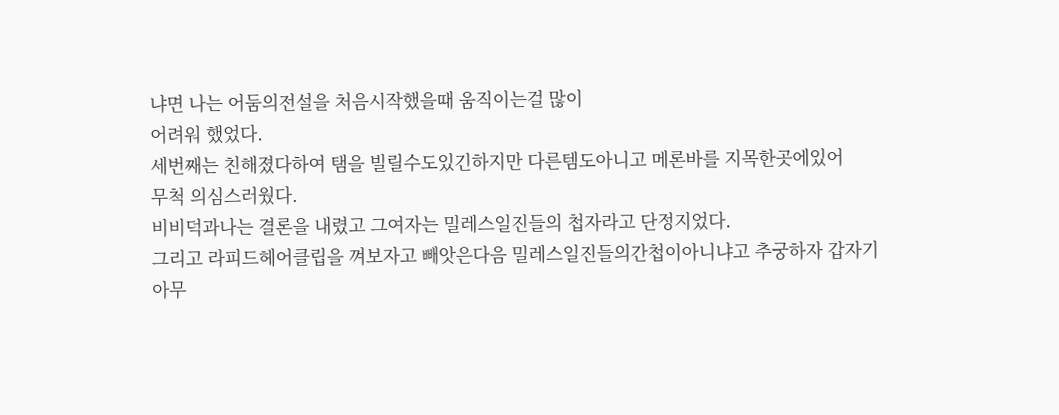냐면 나는 어둠의전설을 처음시작했을때 움직이는걸 많이
어려워 했었다.
세번째는 친해졌다하여 탬을 빌릴수도있긴하지만 다른템도아니고 메론바를 지목한곳에있어
무척 의심스러웠다.
비비덕과나는 결론을 내렸고 그여자는 밀레스일진들의 첩자라고 단정지었다.
그리고 라피드헤어클립을 껴보자고 빼앗은다음 밀레스일진들의간첩이아니냐고 추궁하자 갑자기
아무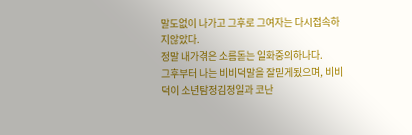말도없이 나가고 그후로 그여자는 다시접속하지않았다.
정말 내가겪은 소름돋는 일화중의하나다.
그후부터 나는 비비덕말을 잘믿게됬으며, 비비덕이 소년탐정김정일과 코난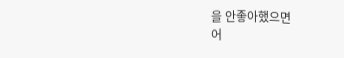을 안좋아했으면
어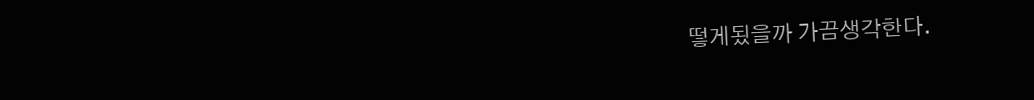떻게됬을까 가끔생각한다.